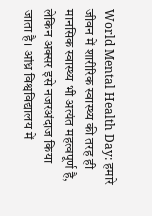World Mental Health Day: हमारे जीवन में शारीरिक स्वास्थ्य की तरह ही मानसिक स्वास्थ्य भी अत्यंत महत्वपूर्ण है, लेकिन अक्सर इसे नजरअंदाज किया जाता है। आंध्र विश्वविद्यालय में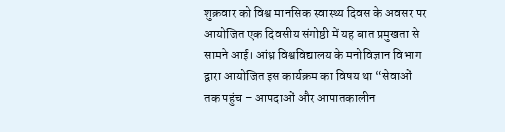शुक्रवार को विश्व मानसिक स्वास्थ्य दिवस के अवसर पर आयोजित एक दिवसीय संगोष्ठी में यह बात प्रमुखता से सामने आई। आंध्र विश्वविद्यालय के मनोविज्ञान विभाग द्वारा आयोजित इस कार्यक्रम का विषय था “सेवाओं तक पहुंच – आपदाओं और आपातकालीन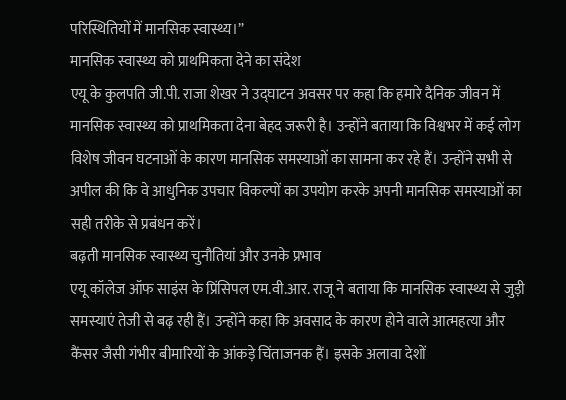परिस्थितियों में मानसिक स्वास्थ्य।”
मानसिक स्वास्थ्य को प्राथमिकता देने का संदेश
एयू के कुलपति जी.पी. राजा शेखर ने उद्घाटन अवसर पर कहा कि हमारे दैनिक जीवन में मानसिक स्वास्थ्य को प्राथमिकता देना बेहद जरूरी है। उन्होंने बताया कि विश्वभर में कई लोग विशेष जीवन घटनाओं के कारण मानसिक समस्याओं का सामना कर रहे हैं। उन्होंने सभी से अपील की कि वे आधुनिक उपचार विकल्पों का उपयोग करके अपनी मानसिक समस्याओं का सही तरीके से प्रबंधन करें।
बढ़ती मानसिक स्वास्थ्य चुनौतियां और उनके प्रभाव
एयू कॉलेज ऑफ साइंस के प्रिंसिपल एम.वी.आर. राजू ने बताया कि मानसिक स्वास्थ्य से जुड़ी समस्याएं तेजी से बढ़ रही हैं। उन्होंने कहा कि अवसाद के कारण होने वाले आत्महत्या और कैंसर जैसी गंभीर बीमारियों के आंकड़े चिंताजनक हैं। इसके अलावा देशों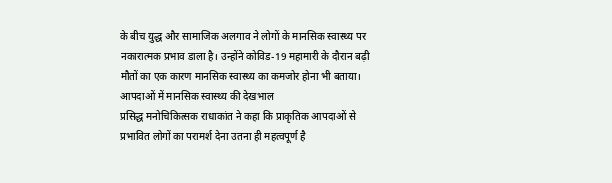के बीच युद्ध और सामाजिक अलगाव ने लोगों के मानसिक स्वास्थ्य पर नकारात्मक प्रभाव डाला है। उन्होंने कोविड-19 महामारी के दौरान बढ़ी मौतों का एक कारण मानसिक स्वास्थ्य का कमजोर होना भी बताया।
आपदाओं में मानसिक स्वास्थ्य की देखभाल
प्रसिद्ध मनोचिकित्सक राधाकांत ने कहा कि प्राकृतिक आपदाओं से प्रभावित लोगों का परामर्श देना उतना ही महत्वपूर्ण है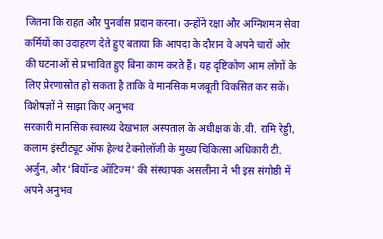जितना कि राहत और पुनर्वास प्रदान करना। उन्होंने रक्षा और अग्निशमन सेवा कर्मियों का उदाहरण देते हुए बताया कि आपदा के दौरान वे अपने चारों ओर की घटनाओं से प्रभावित हुए बिना काम करते हैं। यह दृष्टिकोण आम लोगों के लिए प्रेरणास्रोत हो सकता है ताकि वे मानसिक मजबूती विकसित कर सकें।
विशेषज्ञों ने साझा किए अनुभव
सरकारी मानसिक स्वास्थ्य देखभाल अस्पताल के अधीक्षक के.वी. रामि रेड्डी, कलाम इंस्टीट्यूट ऑफ हेल्थ टेक्नोलॉजी के मुख्य चिकित्सा अधिकारी टी. अर्जुन, और ‘बियॉन्ड ऑटिज्म’ की संस्थापक असलीना ने भी इस संगोष्ठी में अपने अनुभव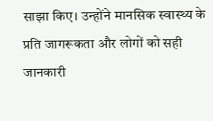साझा किए। उन्होंने मानसिक स्वास्थ्य के प्रति जागरूकता और लोगों को सही जानकारी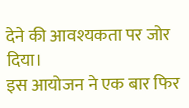देने की आवश्यकता पर जोर दिया।
इस आयोजन ने एक बार फिर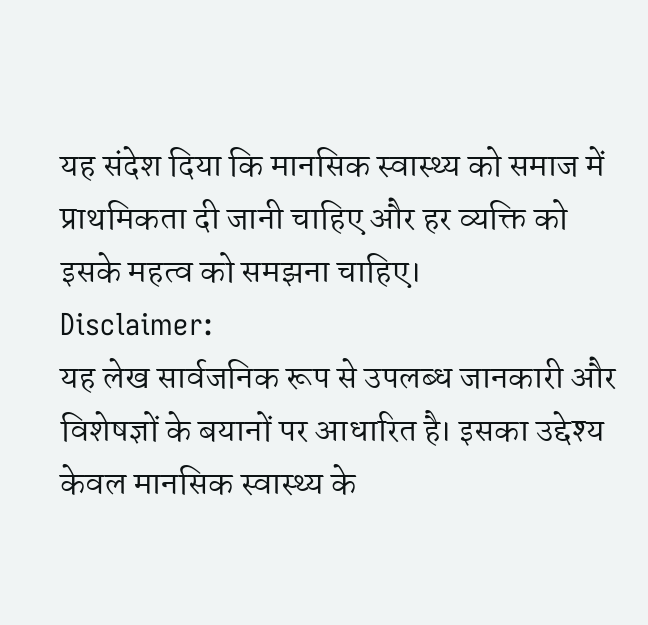यह संदेश दिया कि मानसिक स्वास्थ्य को समाज में प्राथमिकता दी जानी चाहिए और हर व्यक्ति को इसके महत्व को समझना चाहिए।
Disclaimer:
यह लेख सार्वजनिक रूप से उपलब्ध जानकारी और विशेषज्ञों के बयानों पर आधारित है। इसका उद्देश्य केवल मानसिक स्वास्थ्य के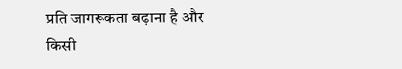प्रति जागरूकता बढ़ाना है और किसी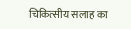चिकित्सीय सलाह का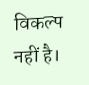विकल्प नहीं है।